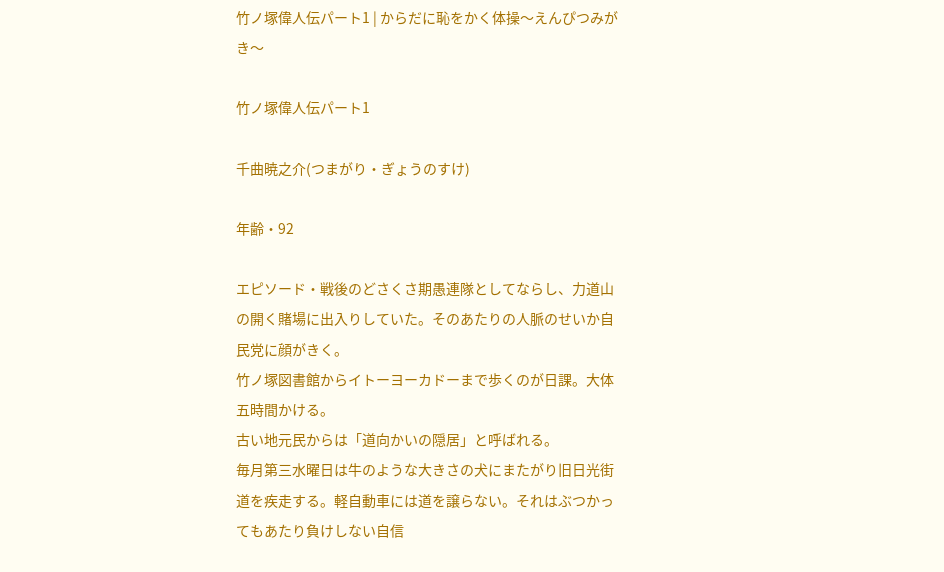竹ノ塚偉人伝パート1 | からだに恥をかく体操〜えんぴつみがき〜

竹ノ塚偉人伝パート1

千曲暁之介(つまがり・ぎょうのすけ)

年齢・92

エピソード・戦後のどさくさ期愚連隊としてならし、力道山の開く賭場に出入りしていた。そのあたりの人脈のせいか自民党に顔がきく。
竹ノ塚図書館からイトーヨーカドーまで歩くのが日課。大体五時間かける。
古い地元民からは「道向かいの隠居」と呼ばれる。
毎月第三水曜日は牛のような大きさの犬にまたがり旧日光街道を疾走する。軽自動車には道を譲らない。それはぶつかってもあたり負けしない自信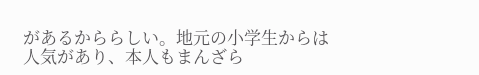があるかららしい。地元の小学生からは人気があり、本人もまんざら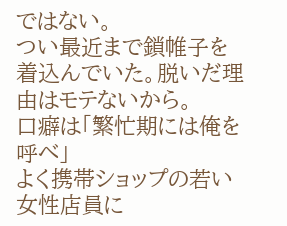ではない。
つい最近まで鎖帷子を着込んでいた。脱いだ理由はモテないから。
口癖は「繁忙期には俺を呼べ」
よく携帯ショップの若い女性店員に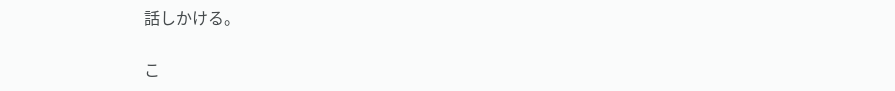話しかける。

こ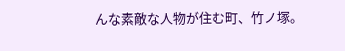んな素敵な人物が住む町、竹ノ塚。